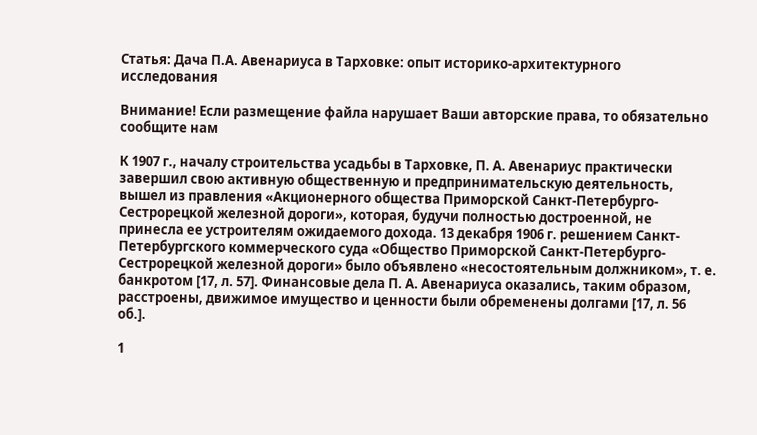Статья: Дача П.А. Авенариуса в Тарховке: опыт историко-архитектурного исследования

Внимание! Если размещение файла нарушает Ваши авторские права, то обязательно сообщите нам

К 1907 г., началу строительства усадьбы в Тарховке, П. А. Авенариус практически завершил свою активную общественную и предпринимательскую деятельность, вышел из правления «Акционерного общества Приморской Санкт-Петербурго- Сестрорецкой железной дороги», которая, будучи полностью достроенной, не принесла ее устроителям ожидаемого дохода. 13 декабря 1906 г. решением Санкт- Петербургского коммерческого суда «Общество Приморской Санкт-Петербурго- Сестрорецкой железной дороги» было объявлено «несостоятельным должником», т. е. банкротом [17, л. 57]. Финансовые дела П. А. Авенариуса оказались, таким образом, расстроены, движимое имущество и ценности были обременены долгами [17, л. 56 об.].

1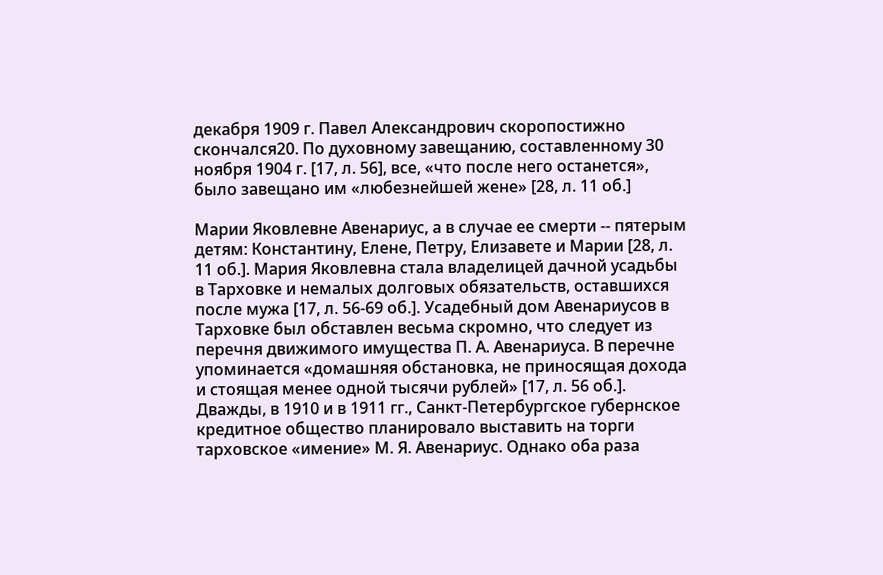декабря 1909 г. Павел Александрович скоропостижно скончался20. По духовному завещанию, составленному 30 ноября 1904 г. [17, л. 56], все, «что после него останется», было завещано им «любезнейшей жене» [28, л. 11 об.]

Марии Яковлевне Авенариус, а в случае ее смерти -- пятерым детям: Константину, Елене, Петру, Елизавете и Марии [28, л. 11 об.]. Мария Яковлевна стала владелицей дачной усадьбы в Тарховке и немалых долговых обязательств, оставшихся после мужа [17, л. 56-69 об.]. Усадебный дом Авенариусов в Тарховке был обставлен весьма скромно, что следует из перечня движимого имущества П. А. Авенариуса. В перечне упоминается «домашняя обстановка, не приносящая дохода и стоящая менее одной тысячи рублей» [17, л. 56 об.]. Дважды, в 1910 и в 1911 гг., Санкт-Петербургское губернское кредитное общество планировало выставить на торги тарховское «имение» М. Я. Авенариус. Однако оба раза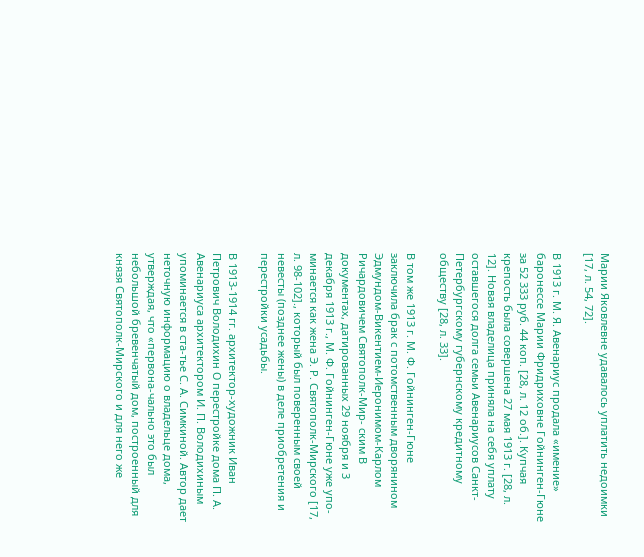Марии Яковлевне удавалось уплатить недоимки [17, л. 54, 72].

В 1913 г. М. Я. Авенариус продала «имение» баронессе Марии Фридриховне Гойнинген-Гюне за 52 333 руб. 44 коп. [28, л. 12 об.]. Купчая крепость была совершена 27 мая 1913 г. [28, л. 12]. Новая владелица приняла на себя уплату оставшегося долга семьи Авенариусов Санкт-Петербургскому губернскому кредитному обществу [28, л. 33].

В том же 1913 г. М. Ф. Гойнинген-Гюне заключила брак с потомственным дворянином Эдмундом-Викентием-Иеронимом-Карлом Ричардовичем Святополк-Мир- ским В документах, датированных 29 ноября и 3 декабря 1913 г., М. Ф. Гойнинген-Гюне уже упо-минается как жена Э. Р. Святополк-Мирского [17, л. 98-102]., который был поверенным своей невесты (позднее жены) в деле приобретения и перестройки усадьбы.

В 1913-1914 гг. архитектор-художник Иван Петрович Володихин О перестройке дома П. А. Авенариуса архитектором И. П. Володихиным упоминается в ста-тье С. А. Симкиной. Автор дает неточную информацию о владельце дома, утверждая, что «первона-чально это был небольшой бревенчатый дом, построенный для князя Святополк-Мирского и для него же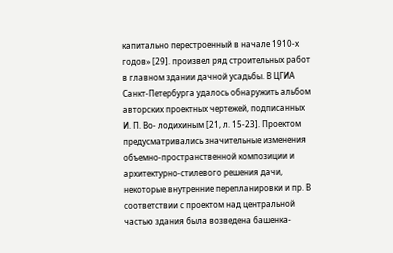капитально перестроенный в начале 1910-х годов» [29]. произвел ряд строительных работ в главном здании дачной усадьбы. В ЦГИА Санкт-Петербурга удалось обнаружить альбом авторских проектных чертежей, подписанных И. П. Во- лодихиным [21, л. 15-23]. Проектом предусматривались значительные изменения объемно-пространственной композиции и архитектурно-стилевого решения дачи, некоторые внутренние перепланировки и пр. В соответствии с проектом над центральной частью здания была возведена башенка-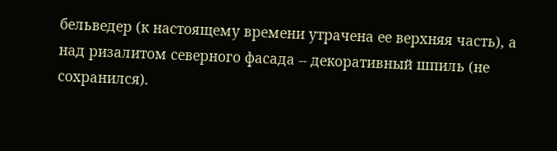бельведер (к настоящему времени утрачена ее верхняя часть), а над ризалитом северного фасада -- декоративный шпиль (не сохранился).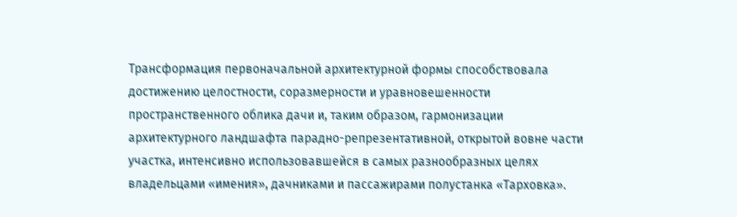Трансформация первоначальной архитектурной формы способствовала достижению целостности, соразмерности и уравновешенности пространственного облика дачи и, таким образом, гармонизации архитектурного ландшафта парадно-репрезентативной, открытой вовне части участка, интенсивно использовавшейся в самых разнообразных целях владельцами «имения», дачниками и пассажирами полустанка «Тарховка».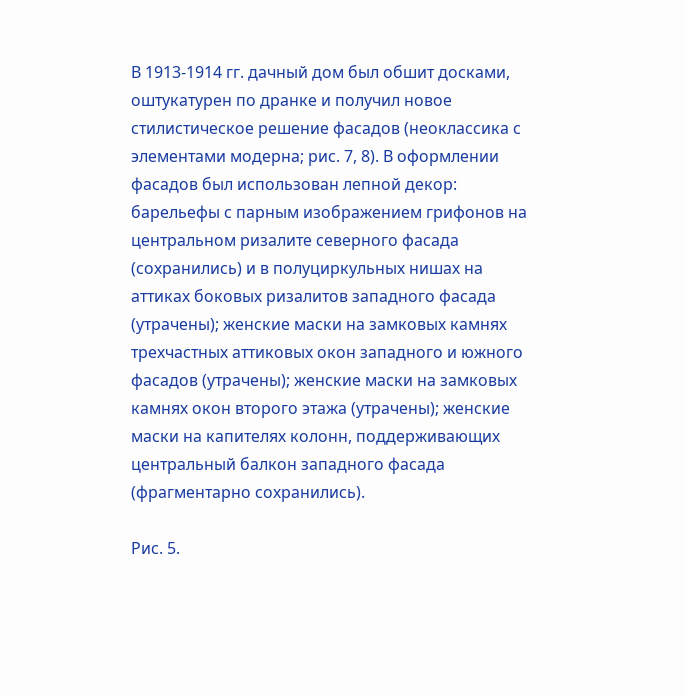В 1913-1914 гг. дачный дом был обшит досками, оштукатурен по дранке и получил новое стилистическое решение фасадов (неоклассика с элементами модерна; рис. 7, 8). В оформлении фасадов был использован лепной декор: барельефы с парным изображением грифонов на центральном ризалите северного фасада (сохранились) и в полуциркульных нишах на аттиках боковых ризалитов западного фасада (утрачены); женские маски на замковых камнях трехчастных аттиковых окон западного и южного фасадов (утрачены); женские маски на замковых камнях окон второго этажа (утрачены); женские маски на капителях колонн, поддерживающих центральный балкон западного фасада (фрагментарно сохранились).

Рис. 5.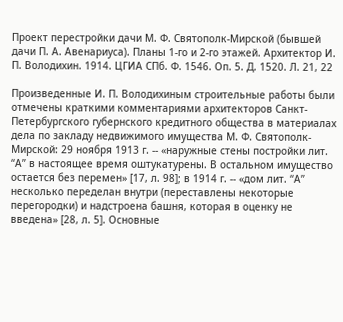Проект перестройки дачи М. Ф. Святополк-Мирской (бывшей дачи П. А. Авенариуса). Планы 1-го и 2-го этажей. Архитектор И. П. Володихин. 1914. ЦГИА СПб. Ф. 1546. Оп. 5. Д. 1520. Л. 21, 22

Произведенные И. П. Володихиным строительные работы были отмечены краткими комментариями архитекторов Санкт-Петербургского губернского кредитного общества в материалах дела по закладу недвижимого имущества М. Ф. Святополк- Мирской: 29 ноября 1913 г. -- «наружные стены постройки лит. “А” в настоящее время оштукатурены. В остальном имущество остается без перемен» [17, л. 98]; в 1914 г. -- «дом лит. “А” несколько переделан внутри (переставлены некоторые перегородки) и надстроена башня, которая в оценку не введена» [28, л. 5]. Основные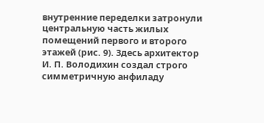внутренние переделки затронули центральную часть жилых помещений первого и второго этажей (рис. 9). Здесь архитектор И. П. Володихин создал строго симметричную анфиладу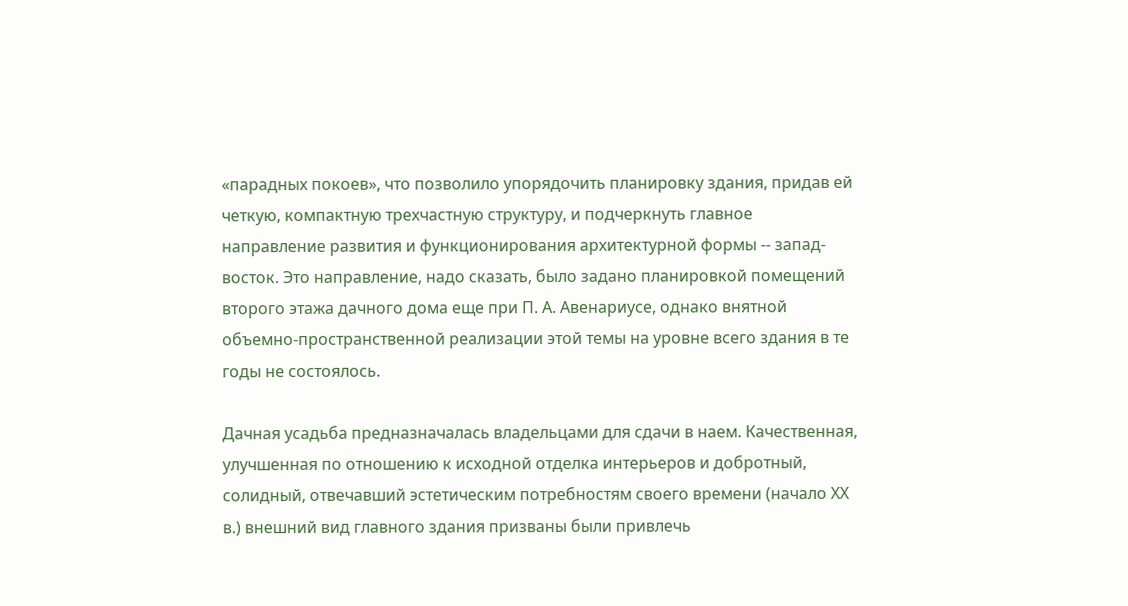«парадных покоев», что позволило упорядочить планировку здания, придав ей четкую, компактную трехчастную структуру, и подчеркнуть главное направление развития и функционирования архитектурной формы -- запад-восток. Это направление, надо сказать, было задано планировкой помещений второго этажа дачного дома еще при П. А. Авенариусе, однако внятной объемно-пространственной реализации этой темы на уровне всего здания в те годы не состоялось.

Дачная усадьба предназначалась владельцами для сдачи в наем. Качественная, улучшенная по отношению к исходной отделка интерьеров и добротный, солидный, отвечавший эстетическим потребностям своего времени (начало ХХ в.) внешний вид главного здания призваны были привлечь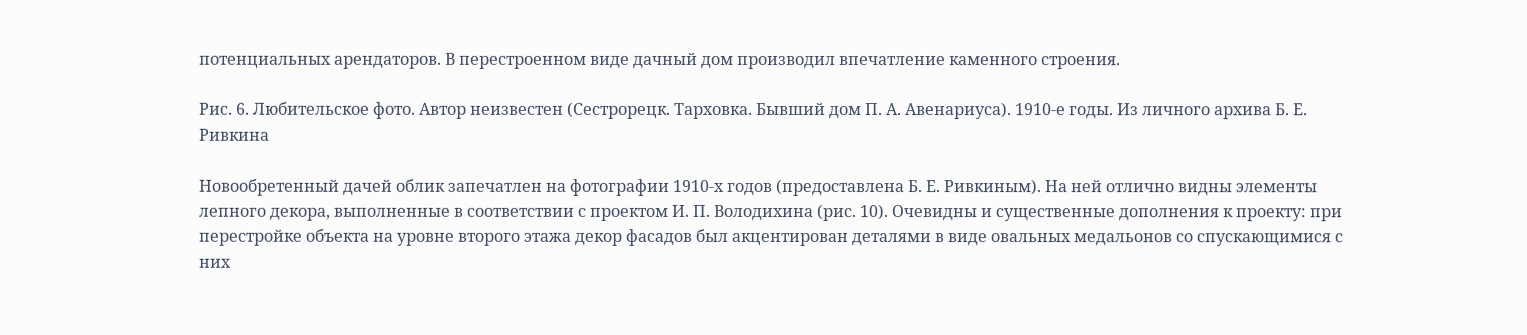потенциальных арендаторов. В перестроенном виде дачный дом производил впечатление каменного строения.

Рис. 6. Любительское фото. Автор неизвестен (Сестрорецк. Тарховка. Бывший дом П. А. Авенариуса). 1910-е годы. Из личного архива Б. Е. Ривкина

Новообретенный дачей облик запечатлен на фотографии 1910-х годов (предоставлена Б. Е. Ривкиным). На ней отлично видны элементы лепного декора, выполненные в соответствии с проектом И. П. Володихина (рис. 10). Очевидны и существенные дополнения к проекту: при перестройке объекта на уровне второго этажа декор фасадов был акцентирован деталями в виде овальных медальонов со спускающимися с них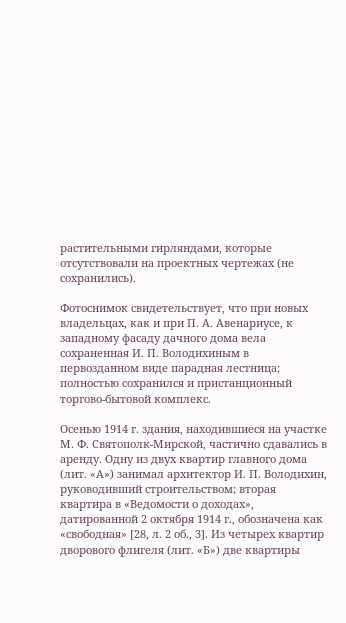растительными гирляндами, которые отсутствовали на проектных чертежах (не сохранились).

Фотоснимок свидетельствует, что при новых владельцах, как и при П. А. Авенариусе, к западному фасаду дачного дома вела сохраненная И. П. Володихиным в первозданном виде парадная лестница; полностью сохранился и пристанционный торгово-бытовой комплекс.

Осенью 1914 г. здания, находившиеся на участке М. Ф. Святополк-Мирской, частично сдавались в аренду. Одну из двух квартир главного дома (лит. «А») занимал архитектор И. П. Володихин, руководивший строительством; вторая квартира в «Ведомости о доходах», датированной 2 октября 1914 г., обозначена как «свободная» [28, л. 2 об., 3]. Из четырех квартир дворового флигеля (лит. «Б») две квартиры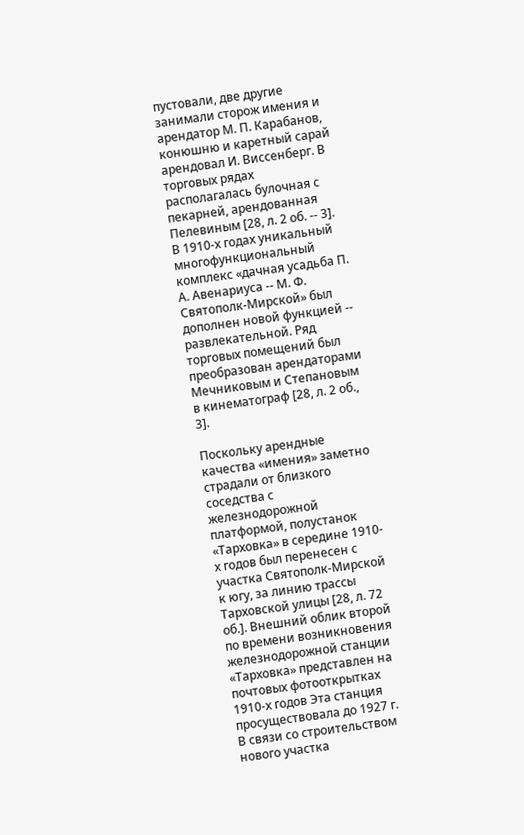пустовали, две другие занимали сторож имения и арендатор М. П. Карабанов, конюшню и каретный сарай арендовал И. Виссенберг. В торговых рядах располагалась булочная с пекарней, арендованная Пелевиным [28, л. 2 об. -- 3]. В 1910-х годах уникальный многофункциональный комплекс «дачная усадьба П. А. Авенариуса -- М. Ф. Святополк-Мирской» был дополнен новой функцией -- развлекательной. Ряд торговых помещений был преобразован арендаторами Мечниковым и Степановым в кинематограф [28, л. 2 об., 3].

Поскольку арендные качества «имения» заметно страдали от близкого соседства с железнодорожной платформой, полустанок «Тарховка» в середине 1910-х годов был перенесен с участка Святополк-Мирской к югу, за линию трассы Тарховской улицы [28, л. 72 об.]. Внешний облик второй по времени возникновения железнодорожной станции «Тарховка» представлен на почтовых фотооткрытках 1910-х годов Эта станция просуществовала до 1927 г. В связи со строительством нового участка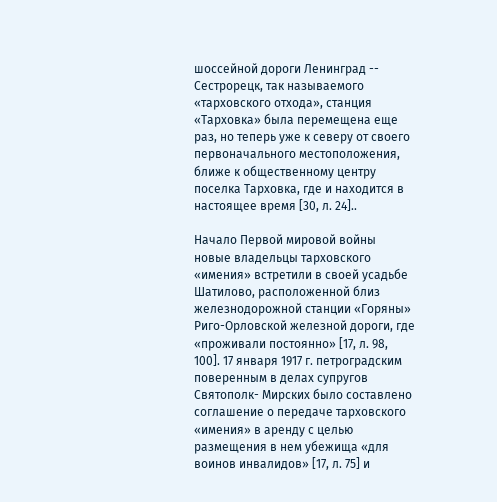шоссейной дороги Ленинград -- Сестрорецк, так называемого «тарховского отхода», станция «Тарховка» была перемещена еще раз, но теперь уже к северу от своего первоначального местоположения, ближе к общественному центру поселка Тарховка, где и находится в настоящее время [30, л. 24]..

Начало Первой мировой войны новые владельцы тарховского «имения» встретили в своей усадьбе Шатилово, расположенной близ железнодорожной станции «Горяны» Риго-Орловской железной дороги, где «проживали постоянно» [17, л. 98, 100]. 17 января 1917 г. петроградским поверенным в делах супругов Святополк- Мирских было составлено соглашение о передаче тарховского «имения» в аренду с целью размещения в нем убежища «для воинов инвалидов» [17, л. 75] и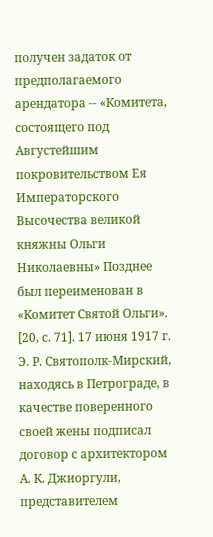получен задаток от предполагаемого арендатора -- «Комитета, состоящего под Августейшим покровительством Ея Императорского Высочества великой княжны Ольги Николаевны» Позднее был переименован в «Комитет Святой Ольги». [20, с. 71]. 17 июня 1917 г. Э. Р. Святополк-Мирский, находясь в Петрограде, в качестве поверенного своей жены подписал договор с архитектором А. К. Джиоргули, представителем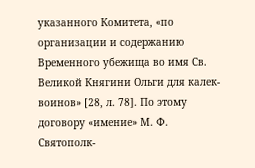указанного Комитета, «по организации и содержанию Временного убежища во имя Св. Великой Княгини Ольги для калек- воинов» [28, л. 78]. По этому договору «имение» М. Ф. Святополк-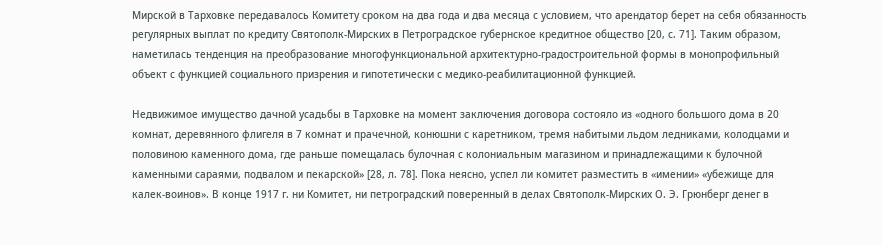Мирской в Тарховке передавалось Комитету сроком на два года и два месяца с условием, что арендатор берет на себя обязанность регулярных выплат по кредиту Святополк-Мирских в Петроградское губернское кредитное общество [20, с. 71]. Таким образом, наметилась тенденция на преобразование многофункциональной архитектурно-градостроительной формы в монопрофильный объект с функцией социального призрения и гипотетически с медико-реабилитационной функцией.

Недвижимое имущество дачной усадьбы в Тарховке на момент заключения договора состояло из «одного большого дома в 20 комнат, деревянного флигеля в 7 комнат и прачечной, конюшни с каретником, тремя набитыми льдом ледниками, колодцами и половиною каменного дома, где раньше помещалась булочная с колониальным магазином и принадлежащими к булочной каменными сараями, подвалом и пекарской» [28, л. 78]. Пока неясно, успел ли комитет разместить в «имении» «убежище для калек-воинов». В конце 1917 г. ни Комитет, ни петроградский поверенный в делах Святополк-Мирских О. Э. Грюнберг денег в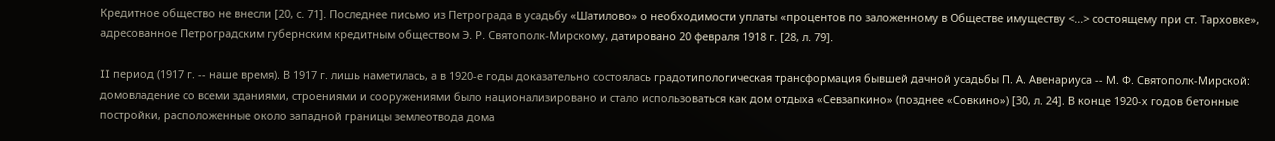Кредитное общество не внесли [20, с. 71]. Последнее письмо из Петрограда в усадьбу «Шатилово» о необходимости уплаты «процентов по заложенному в Обществе имуществу <...> состоящему при ст. Тарховке», адресованное Петроградским губернским кредитным обществом Э. Р. Святополк-Мирскому, датировано 20 февраля 1918 г. [28, л. 79].

II период (1917 г. -- наше время). В 1917 г. лишь наметилась, а в 1920-е годы доказательно состоялась градотипологическая трансформация бывшей дачной усадьбы П. А. Авенариуса -- М. Ф. Святополк-Мирской: домовладение со всеми зданиями, строениями и сооружениями было национализировано и стало использоваться как дом отдыха «Севзапкино» (позднее «Совкино») [30, л. 24]. В конце 1920-х годов бетонные постройки, расположенные около западной границы землеотвода дома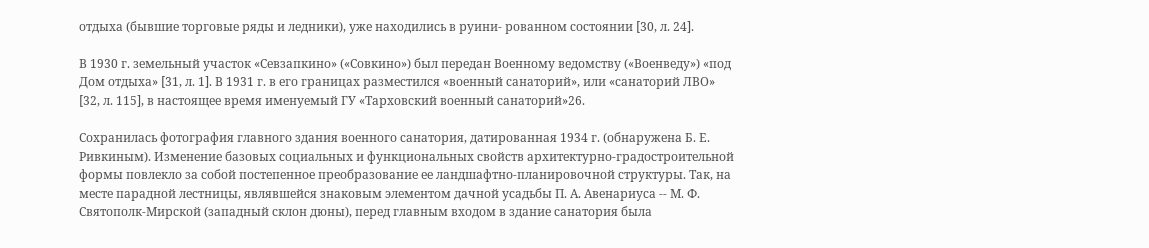отдыха (бывшие торговые ряды и ледники), уже находились в руини- рованном состоянии [30, л. 24].

В 1930 г. земельный участок «Севзапкино» («Совкино») был передан Военному ведомству («Военведу») «под Дом отдыха» [31, л. 1]. В 1931 г. в его границах разместился «военный санаторий», или «санаторий ЛВО» [32, л. 115], в настоящее время именуемый ГУ «Тарховский военный санаторий»26.

Сохранилась фотография главного здания военного санатория, датированная 1934 г. (обнаружена Б. Е. Ривкиным). Изменение базовых социальных и функциональных свойств архитектурно-градостроительной формы повлекло за собой постепенное преобразование ее ландшафтно-планировочной структуры. Так, на месте парадной лестницы, являвшейся знаковым элементом дачной усадьбы П. А. Авенариуса -- М. Ф. Святополк-Мирской (западный склон дюны), перед главным входом в здание санатория была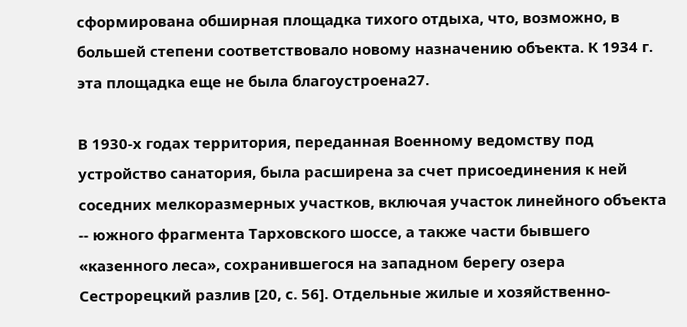сформирована обширная площадка тихого отдыха, что, возможно, в большей степени соответствовало новому назначению объекта. К 1934 г. эта площадка еще не была благоустроена27.

В 1930-х годах территория, переданная Военному ведомству под устройство санатория, была расширена за счет присоединения к ней соседних мелкоразмерных участков, включая участок линейного объекта -- южного фрагмента Тарховского шоссе, а также части бывшего «казенного леса», сохранившегося на западном берегу озера Сестрорецкий разлив [20, с. 56]. Отдельные жилые и хозяйственно-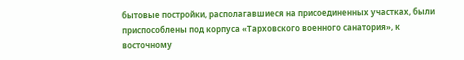бытовые постройки, располагавшиеся на присоединенных участках, были приспособлены под корпуса «Тарховского военного санатория», к восточному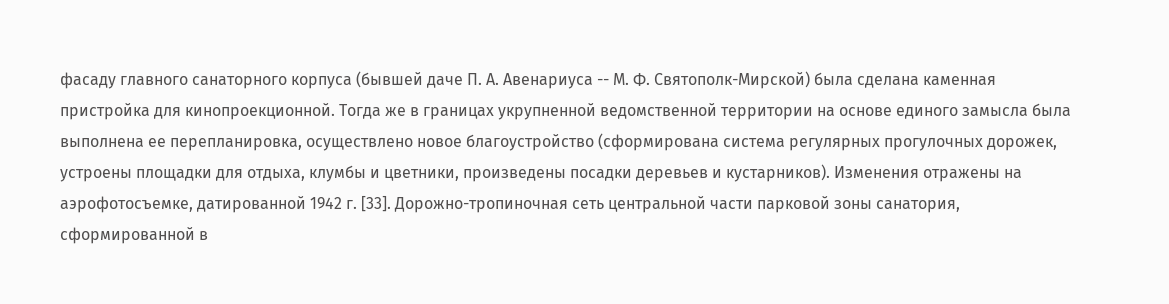фасаду главного санаторного корпуса (бывшей даче П. А. Авенариуса -- М. Ф. Святополк-Мирской) была сделана каменная пристройка для кинопроекционной. Тогда же в границах укрупненной ведомственной территории на основе единого замысла была выполнена ее перепланировка, осуществлено новое благоустройство (сформирована система регулярных прогулочных дорожек, устроены площадки для отдыха, клумбы и цветники, произведены посадки деревьев и кустарников). Изменения отражены на аэрофотосъемке, датированной 1942 г. [33]. Дорожно-тропиночная сеть центральной части парковой зоны санатория, сформированной в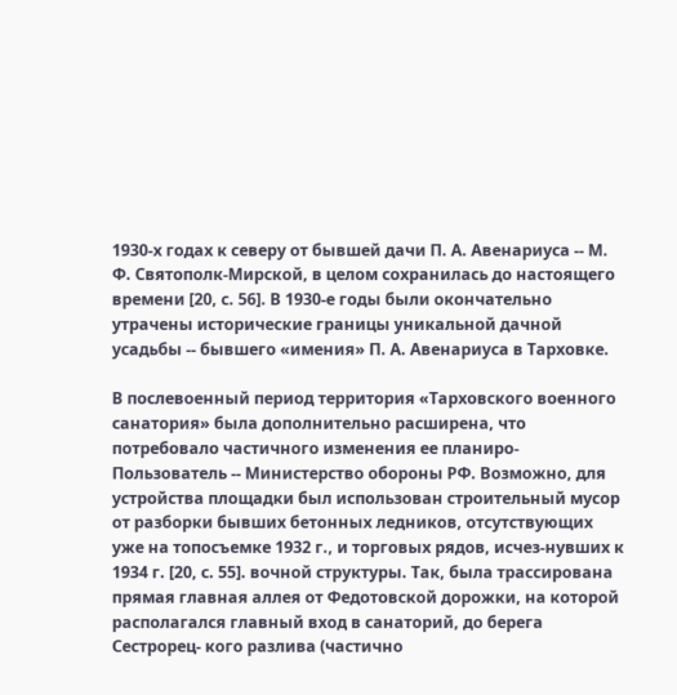1930-х годах к северу от бывшей дачи П. А. Авенариуса -- М. Ф. Святополк-Мирской, в целом сохранилась до настоящего времени [20, с. 56]. В 1930-е годы были окончательно утрачены исторические границы уникальной дачной усадьбы -- бывшего «имения» П. А. Авенариуса в Тарховке.

В послевоенный период территория «Тарховского военного санатория» была дополнительно расширена, что потребовало частичного изменения ее планиро- Пользователь -- Министерство обороны РФ. Возможно, для устройства площадки был использован строительный мусор от разборки бывших бетонных ледников, отсутствующих уже на топосъемке 1932 г., и торговых рядов, исчез-нувших к 1934 г. [20, с. 55]. вочной структуры. Так, была трассирована прямая главная аллея от Федотовской дорожки, на которой располагался главный вход в санаторий, до берега Сестрорец- кого разлива (частично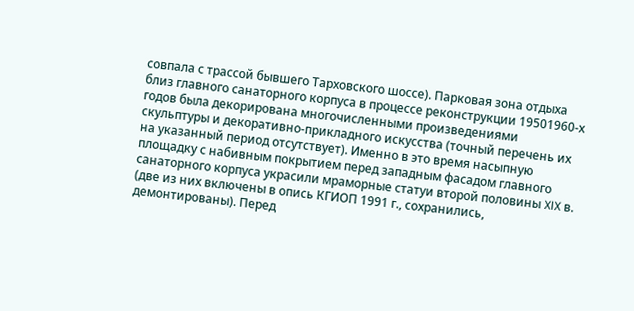совпала с трассой бывшего Тарховского шоссе). Парковая зона отдыха близ главного санаторного корпуса в процессе реконструкции 19501960-х годов была декорирована многочисленными произведениями скульптуры и декоративно-прикладного искусства (точный перечень их на указанный период отсутствует). Именно в это время насыпную площадку с набивным покрытием перед западным фасадом главного санаторного корпуса украсили мраморные статуи второй половины XIX в. (две из них включены в опись КГИОП 1991 г., сохранились, демонтированы). Перед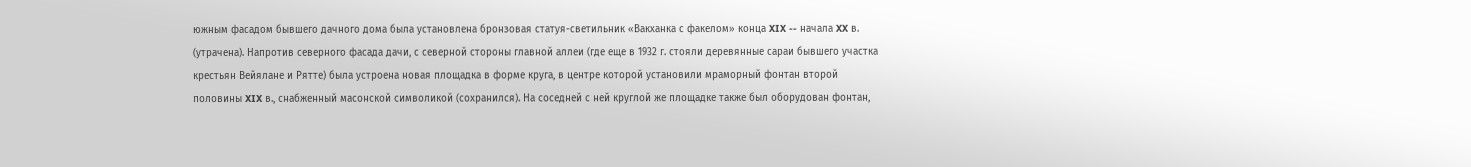южным фасадом бывшего дачного дома была установлена бронзовая статуя-светильник «Вакханка с факелом» конца XIX -- начала XX в. (утрачена). Напротив северного фасада дачи, с северной стороны главной аллеи (где еще в 1932 г. стояли деревянные сараи бывшего участка крестьян Вейялане и Рятте) была устроена новая площадка в форме круга, в центре которой установили мраморный фонтан второй половины XIX в., снабженный масонской символикой (сохранился). На соседней с ней круглой же площадке также был оборудован фонтан,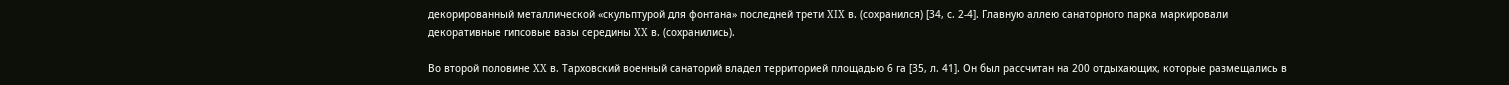декорированный металлической «скульптурой для фонтана» последней трети XIX в. (сохранился) [34, с. 2-4]. Главную аллею санаторного парка маркировали декоративные гипсовые вазы середины XX в. (сохранились).

Во второй половине XX в. Тарховский военный санаторий владел территорией площадью 6 га [35, л. 41]. Он был рассчитан на 200 отдыхающих, которые размещались в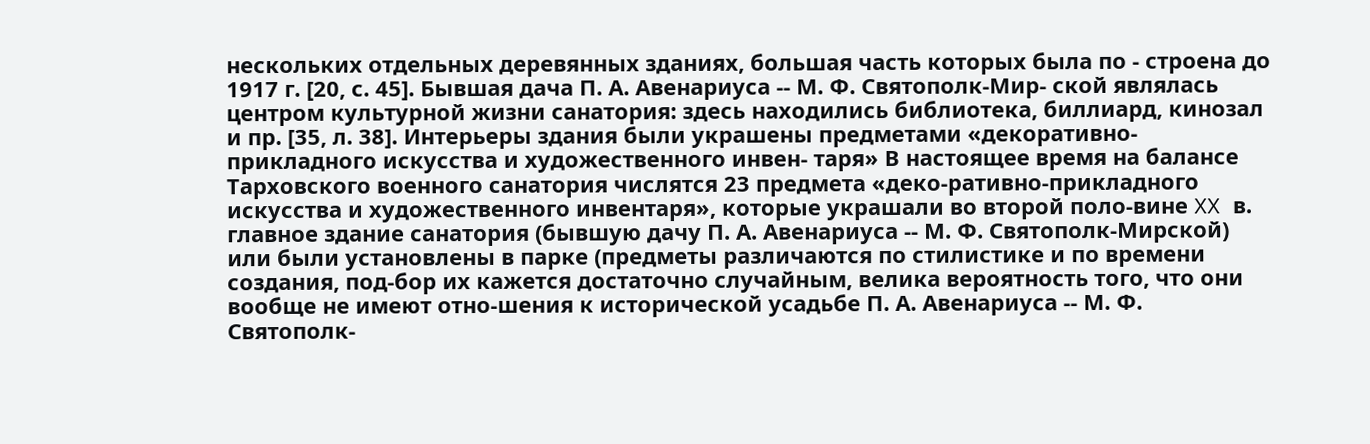нескольких отдельных деревянных зданиях, большая часть которых была по - строена до 1917 г. [20, с. 45]. Бывшая дача П. А. Авенариуса -- М. Ф. Святополк-Мир- ской являлась центром культурной жизни санатория: здесь находились библиотека, биллиард, кинозал и пр. [35, л. 38]. Интерьеры здания были украшены предметами «декоративно-прикладного искусства и художественного инвен- таря» В настоящее время на балансе Тарховского военного санатория числятся 23 предмета «деко-ративно-прикладного искусства и художественного инвентаря», которые украшали во второй поло-вине XX в. главное здание санатория (бывшую дачу П. А. Авенариуса -- М. Ф. Святополк-Мирской) или были установлены в парке (предметы различаются по стилистике и по времени создания, под-бор их кажется достаточно случайным, велика вероятность того, что они вообще не имеют отно-шения к исторической усадьбе П. А. Авенариуса -- М. Ф. Святополк-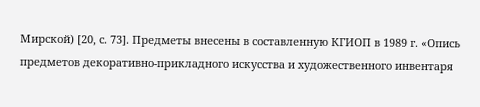Мирской) [20, с. 73]. Предметы внесены в составленную КГИОП в 1989 г. «Опись предметов декоративно-прикладного искусства и художественного инвентаря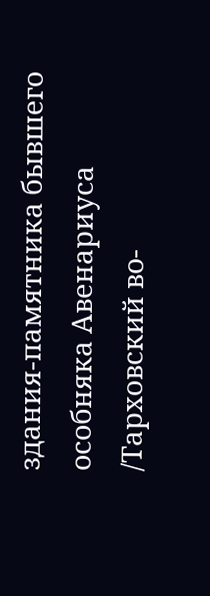здания-памятника бывшего особняка Авенариуса /Тарховский во-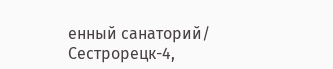енный санаторий/ Сестрорецк-4,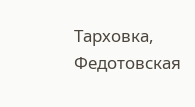Тарховка, Федотовская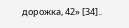дорожка, 42» [34]..